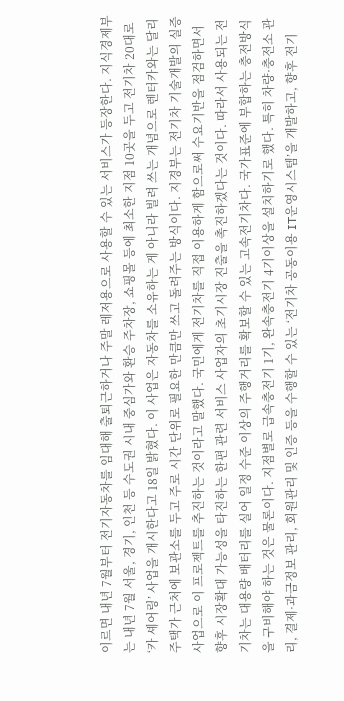이르면 내년 7월부터 전기자동차를 임대해 출퇴근하거나 주말 레저용으로 사용할 수 있는 서비스가 등장한다. 지식경제부는 내년 7월 서울, 경기, 인천 등 수도권 시내 중심가와 환승 주차장, 쇼핑몰 등에 최소한 지점 10곳을 두고 전기차 20대로 ‘카 셰어링’ 사업을 개시한다고 18일 밝혔다. 이 사업은 자동차를 소유하는 게 아니라 빌려 쓰는 개념으로 렌터카와는 달리 주택가 근처에 보관소를 두고 주로 시간 단위로 필요한 만큼만 쓰고 돌려주는 방식이다. 지경부는 전기차 기술개발의 실증사업으로 이 프로젝트를 추진하는 것이라고 말했다. 국민에게 전기차를 직접 이용하게 함으로써 수요기반을 점검하면서 향후 시장확대 가능성을 타진하는 한편 관련 서비스 사업자의 초기시장 진출을 촉진하겠다는 것이다. 따라서 사용되는 전기차는 대용량 배터리를 실어 일정 수준 이상의 주행거리를 확보할 수 있는 고속전기차다. 국가표준에 부합하는 충전방식을 구비해야 하는 것은 물론이다. 지점별로 급속충전기 1기, 완속충전기 4기이상을 설치하기로 했다. 특히 차량·충전소 관리, 결제·과금정보 관리, 회원관리 및 인증 등을 수행할 수 있는 ‘전기차 공동이용 IT운영시스템’을 개발하고, 향후 전기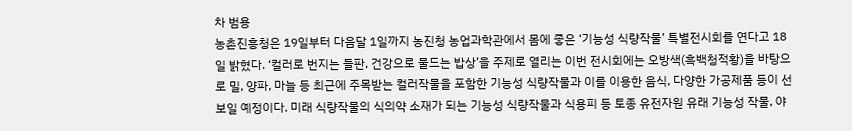차 범용
농촌진흥청은 19일부터 다음달 1일까지 농진청 농업과학관에서 몸에 좋은 ‘기능성 식량작물’ 특별전시회를 연다고 18일 밝혔다. ‘컬러로 번지는 들판, 건강으로 물드는 밥상’을 주제로 열리는 이번 전시회에는 오방색(흑백청적황)을 바탕으로 밀, 양파, 마늘 등 최근에 주목받는 컬러작물을 포함한 기능성 식량작물과 이를 이용한 음식, 다양한 가공제품 등이 선보일 예정이다. 미래 식량작물의 식의약 소재가 되는 기능성 식량작물과 식용피 등 토종 유전자원 유래 기능성 작물, 야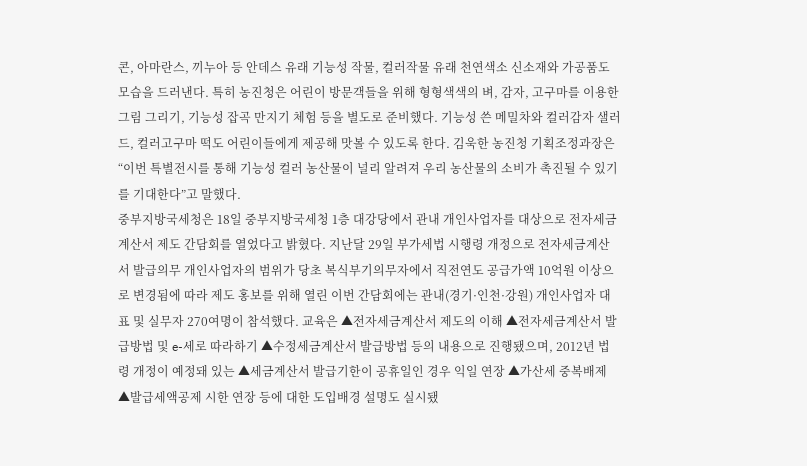콘, 아마란스, 끼누아 등 안데스 유래 기능성 작물, 컬러작물 유래 천연색소 신소재와 가공품도 모습을 드러낸다. 특히 농진청은 어린이 방문객들을 위해 형형색색의 벼, 감자, 고구마를 이용한 그림 그리기, 기능성 잡곡 만지기 체험 등을 별도로 준비했다. 기능성 쓴 메밀차와 컬러감자 샐러드, 컬러고구마 떡도 어린이들에게 제공해 맛볼 수 있도록 한다. 김욱한 농진청 기획조정과장은 “이번 특별전시를 통해 기능성 컬러 농산물이 널리 알려져 우리 농산물의 소비가 촉진될 수 있기를 기대한다”고 말했다.
중부지방국세청은 18일 중부지방국세청 1층 대강당에서 관내 개인사업자를 대상으로 전자세금계산서 제도 간담회를 열었다고 밝혔다. 지난달 29일 부가세법 시행령 개정으로 전자세금계산서 발급의무 개인사업자의 범위가 당초 복식부기의무자에서 직전연도 공급가액 10억원 이상으로 변경됨에 따라 제도 홍보를 위해 열린 이번 간담회에는 관내(경기·인천·강원) 개인사업자 대표 및 실무자 270여명이 참석했다. 교육은 ▲전자세금계산서 제도의 이해 ▲전자세금계산서 발급방법 및 e-세로 따라하기 ▲수정세금계산서 발급방법 등의 내용으로 진행됐으며, 2012년 법령 개정이 예정돼 있는 ▲세금계산서 발급기한이 공휴일인 경우 익일 연장 ▲가산세 중복배제 ▲발급세액공제 시한 연장 등에 대한 도입배경 설명도 실시됐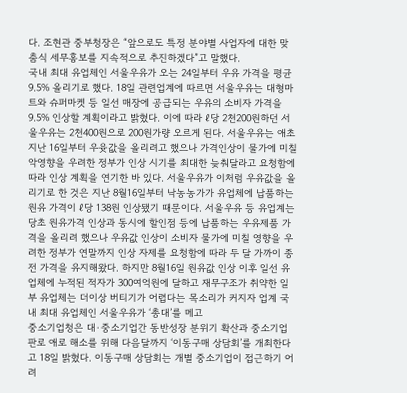다. 조현관 중부청장은 “앞으로도 특정 분야별 사업자에 대한 맞춤식 세무홍보를 지속적으로 추진하겠다”고 말했다.
국내 최대 유업체인 서울우유가 오는 24일부터 우유 가격을 평균 9.5% 올리기로 했다. 18일 관련업계에 따르면 서울우유는 대형마트와 슈퍼마켓 등 일선 매장에 공급되는 우유의 소비자 가격을 9.5% 인상할 계획이라고 밝혔다. 이에 따라 ℓ당 2천200원하던 서울우유는 2천400원으로 200원가량 오르게 된다. 서울우유는 애초 지난 16일부터 우윳값을 올리려고 했으나 가격인상이 물가에 미칠 악영향을 우려한 정부가 인상 시기를 최대한 늦춰달라고 요청함에 따라 인상 계획을 연기한 바 있다. 서울우유가 이처럼 우유값을 올리기로 한 것은 지난 8월16일부터 낙농농가가 유업체에 납품하는 원유 가격이 ℓ당 138원 인상됐기 때문이다. 서울우유 등 유업계는 당초 원유가격 인상과 동시에 할인점 등에 납품하는 우유제품 가격을 올리려 했으나 우유값 인상이 소비자 물가에 미칠 영향을 우려한 정부가 연말까지 인상 자제를 요청함에 따라 두 달 가까이 종전 가격을 유지해왔다. 하지만 8월16일 원유값 인상 이후 일선 유업체에 누적된 적자가 300여억원에 달하고 재무구조가 취약한 일부 유업체는 더이상 버티기가 어렵다는 목소리가 커지자 업계 국내 최대 유업체인 서울우유가 ‘총대’를 메고
중소기업청은 대·중소기업간 동반성장 분위기 확산과 중소기업 판로 애로 해소를 위해 다음달까지 ‘이동구매 상담회’를 개최한다고 18일 밝혔다. 이동구매 상담회는 개별 중소기업이 접근하기 어려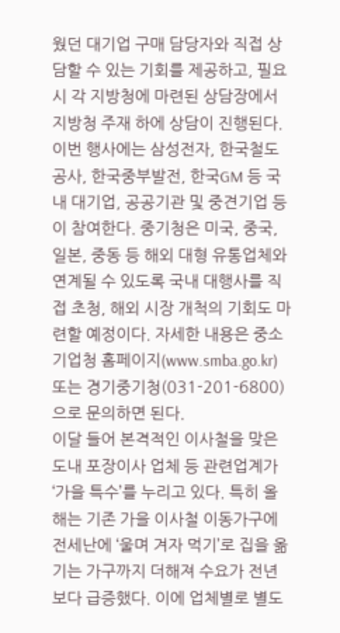웠던 대기업 구매 담당자와 직접 상담할 수 있는 기회를 제공하고, 필요 시 각 지방청에 마련된 상담장에서 지방청 주재 하에 상담이 진행된다. 이번 행사에는 삼성전자, 한국철도공사, 한국중부발전, 한국GM 등 국내 대기업, 공공기관 및 중견기업 등이 참여한다. 중기청은 미국, 중국, 일본, 중동 등 해외 대형 유통업체와 연계될 수 있도록 국내 대행사를 직접 초청, 해외 시장 개척의 기회도 마련할 예정이다. 자세한 내용은 중소기업청 홈페이지(www.smba.go.kr) 또는 경기중기청(031-201-6800)으로 문의하면 된다.
이달 들어 본격적인 이사철을 맞은 도내 포장이사 업체 등 관련업계가 ‘가을 특수’를 누리고 있다. 특히 올해는 기존 가을 이사철 이동가구에 전세난에 ‘울며 겨자 먹기’로 집을 옮기는 가구까지 더해져 수요가 전년보다 급증했다. 이에 업체별로 별도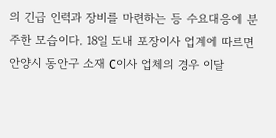의 긴급 인력과 장비를 마련하는 등 수요대응에 분주한 모습이다. 18일 도내 포장이사 업계에 따르면 안양시 동안구 소재 C이사 업체의 경우 이달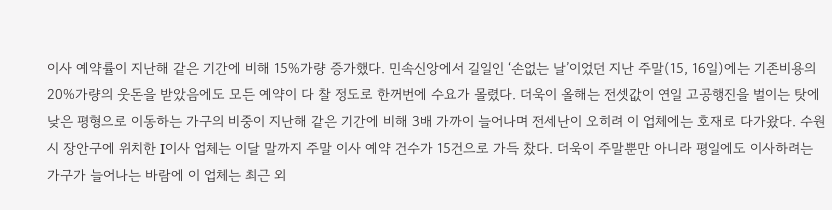이사 예약률이 지난해 같은 기간에 비해 15%가량 증가했다. 민속신앙에서 길일인 ‘손없는 날’이었던 지난 주말(15, 16일)에는 기존비용의 20%가량의 웃돈을 받았음에도 모든 예약이 다 찰 정도로 한꺼번에 수요가 몰렸다. 더욱이 올해는 전셋값이 연일 고공행진을 벌이는 탓에 낮은 평형으로 이동하는 가구의 비중이 지난해 같은 기간에 비해 3배 가까이 늘어나며 전세난이 오히려 이 업체에는 호재로 다가왔다. 수원시 장안구에 위치한 I이사 업체는 이달 말까지 주말 이사 예약 건수가 15건으로 가득 찼다. 더욱이 주말뿐만 아니라 평일에도 이사하려는 가구가 늘어나는 바람에 이 업체는 최근 외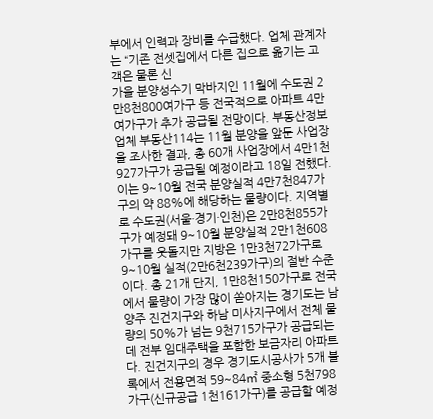부에서 인력과 장비를 수급했다. 업체 관계자는 “기존 전셋집에서 다른 집으로 옮기는 고객은 물론 신
가을 분양성수기 막바지인 11월에 수도권 2만8천800여가구 등 전국적으로 아파트 4만여가구가 추가 공급될 전망이다. 부동산정보업체 부동산114는 11월 분양을 앞둔 사업장을 조사한 결과, 총 60개 사업장에서 4만1천927가구가 공급될 예정이라고 18일 전했다. 이는 9~10월 전국 분양실적 4만7천847가구의 약 88%에 해당하는 물량이다. 지역별로 수도권(서울·경기·인천)은 2만8천855가구가 예정돼 9~10월 분양실적 2만1천608가구를 웃돌지만 지방은 1만3천72가구로 9~10월 실적(2만6천239가구)의 절반 수준이다. 총 21개 단지, 1만8천150가구로 전국에서 물량이 가장 많이 쏟아지는 경기도는 남양주 진건지구와 하남 미사지구에서 전체 물량의 50%가 넘는 9천715가구가 공급되는데 전부 임대주택을 포함한 보금자리 아파트다. 진건지구의 경우 경기도시공사가 5개 블록에서 전용면적 59~84㎡ 중소형 5천798가구(신규공급 1천161가구)를 공급할 예정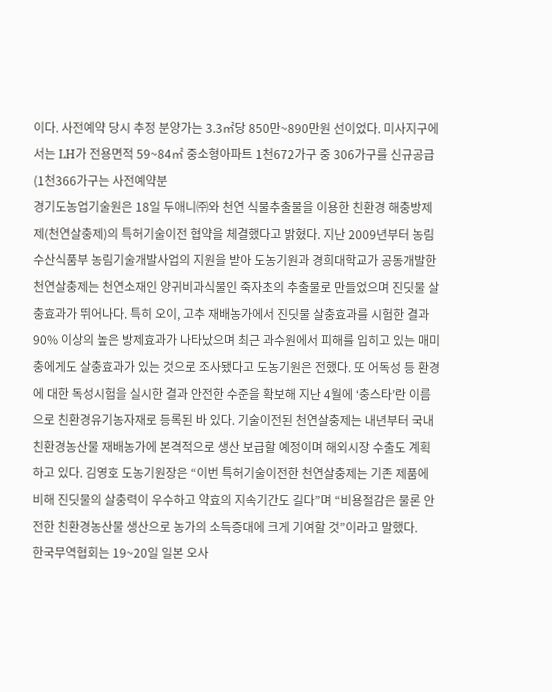이다. 사전예약 당시 추정 분양가는 3.3㎡당 850만~890만원 선이었다. 미사지구에서는 LH가 전용면적 59~84㎡ 중소형아파트 1천672가구 중 306가구를 신규공급(1천366가구는 사전예약분
경기도농업기술원은 18일 두애니㈜와 천연 식물추출물을 이용한 친환경 해충방제제(천연살충제)의 특허기술이전 협약을 체결했다고 밝혔다. 지난 2009년부터 농림수산식품부 농림기술개발사업의 지원을 받아 도농기원과 경희대학교가 공동개발한 천연살충제는 천연소재인 양귀비과식물인 죽자초의 추출물로 만들었으며 진딧물 살충효과가 뛰어나다. 특히 오이, 고추 재배농가에서 진딧물 살충효과를 시험한 결과 90% 이상의 높은 방제효과가 나타났으며 최근 과수원에서 피해를 입히고 있는 매미충에게도 살충효과가 있는 것으로 조사됐다고 도농기원은 전했다. 또 어독성 등 환경에 대한 독성시험을 실시한 결과 안전한 수준을 확보해 지난 4월에 ‘충스타’란 이름으로 친환경유기농자재로 등록된 바 있다. 기술이전된 천연살충제는 내년부터 국내 친환경농산물 재배농가에 본격적으로 생산 보급할 예정이며 해외시장 수출도 계획하고 있다. 김영호 도농기원장은 “이번 특허기술이전한 천연살충제는 기존 제품에 비해 진딧물의 살충력이 우수하고 약효의 지속기간도 길다”며 “비용절감은 물론 안전한 친환경농산물 생산으로 농가의 소득증대에 크게 기여할 것”이라고 말했다.
한국무역협회는 19~20일 일본 오사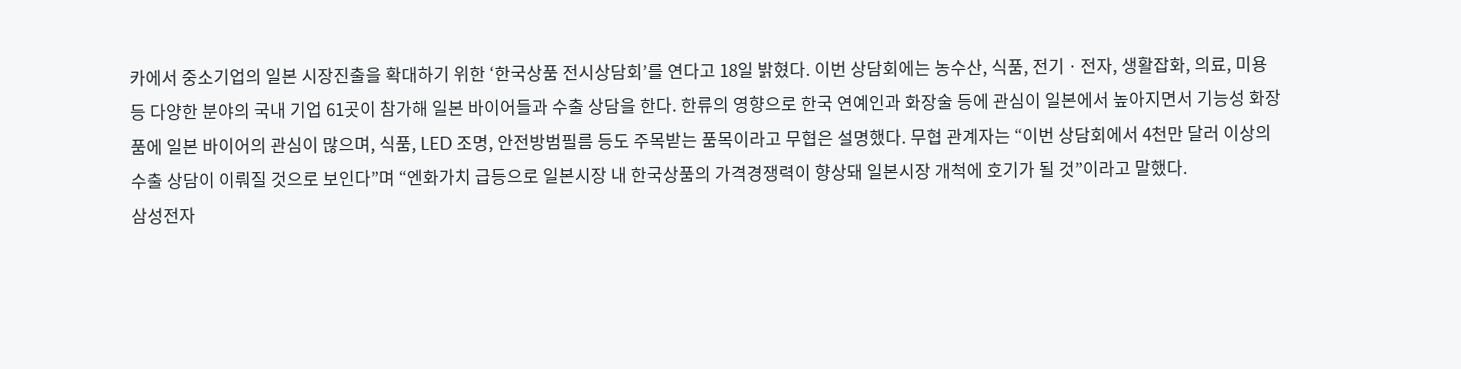카에서 중소기업의 일본 시장진출을 확대하기 위한 ‘한국상품 전시상담회’를 연다고 18일 밝혔다. 이번 상담회에는 농수산, 식품, 전기ㆍ전자, 생활잡화, 의료, 미용 등 다양한 분야의 국내 기업 61곳이 참가해 일본 바이어들과 수출 상담을 한다. 한류의 영향으로 한국 연예인과 화장술 등에 관심이 일본에서 높아지면서 기능성 화장품에 일본 바이어의 관심이 많으며, 식품, LED 조명, 안전방범필름 등도 주목받는 품목이라고 무협은 설명했다. 무협 관계자는 “이번 상담회에서 4천만 달러 이상의 수출 상담이 이뤄질 것으로 보인다”며 “엔화가치 급등으로 일본시장 내 한국상품의 가격경쟁력이 향상돼 일본시장 개척에 호기가 될 것”이라고 말했다.
삼성전자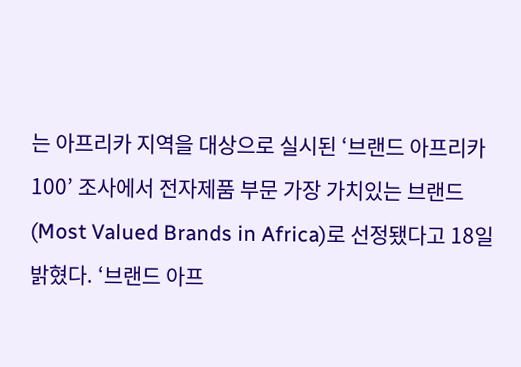는 아프리카 지역을 대상으로 실시된 ‘브랜드 아프리카 100’ 조사에서 전자제품 부문 가장 가치있는 브랜드(Most Valued Brands in Africa)로 선정됐다고 18일 밝혔다. ‘브랜드 아프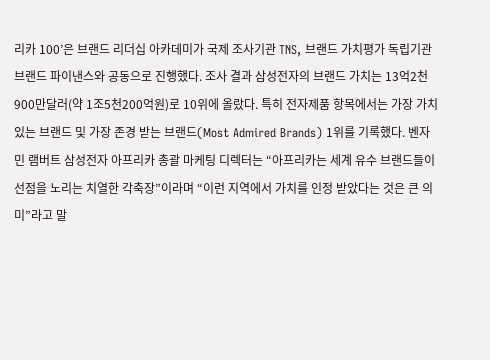리카 100’은 브랜드 리더십 아카데미가 국제 조사기관 TNS, 브랜드 가치평가 독립기관 브랜드 파이낸스와 공동으로 진행했다. 조사 결과 삼성전자의 브랜드 가치는 13억2천900만달러(약 1조5천200억원)로 10위에 올랐다. 특히 전자제품 항목에서는 가장 가치 있는 브랜드 및 가장 존경 받는 브랜드(Most Admired Brands) 1위를 기록했다. 벤자민 램버트 삼성전자 아프리카 총괄 마케팅 디렉터는 “아프리카는 세계 유수 브랜드들이 선점을 노리는 치열한 각축장”이라며 “이런 지역에서 가치를 인정 받았다는 것은 큰 의미”라고 말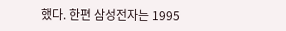했다. 한편 삼성전자는 1995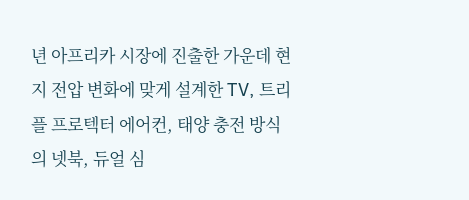년 아프리카 시장에 진출한 가운데 현지 전압 변화에 맞게 설계한 TV, 트리플 프로텍터 에어컨, 태양 충전 방식의 넷북, 듀얼 심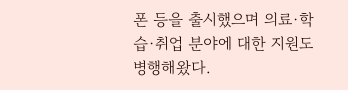폰 등을 출시했으며 의료·학습·취업 분야에 대한 지원도 병행해왔다.